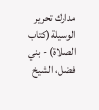مدارك تحرير الوسيلة(كتاب الصلاة) - بني فضل، الشيخ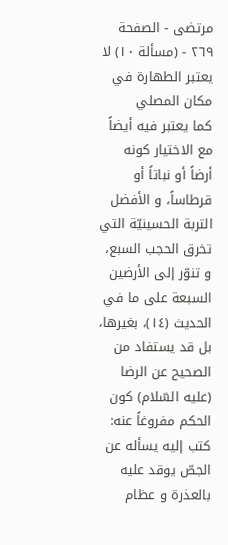مرتضى - الصفحة ٢٦٩ - (مسألة ١٠) لا يعتبر الطهارة في مكان المصلي
كما يعتبر فيه أيضاً مع الاختيار كونه أرضاً أو نباتاً أو قرطاساً، و الأفضل التربة الحسينيّة التي تخرق الحجب السبع، و تنوّر إلى الأرضين السبعة على ما في الحديث (١٤)، بغيرها، بل قد يستفاد من الصحيح عن الرضا (عليه السّلام) كون الحكم مفروغاً عنه: كتب إليه يسأله عن الجصّ يوقد عليه بالعذرة و عظام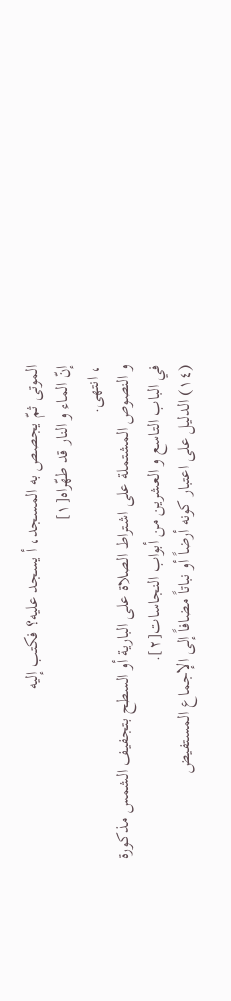الموتى ثمّ يجصص به المسجد، أ يسجد عليه؟ فكتب إليه
إنّ الماء و النار قد طهّراه[١]
، انتهى.
و النصوص المشتملة على اشتراط الصلاة على البارية أو السطح بتجفيف الشمس مذكورة في الباب التاسع و العشرين من أبواب النجاسات[٢].
(١٤) الدليل على اعتبار كونه أرضاً أو نباتاً مضافاً إلى الإجماع المستفيض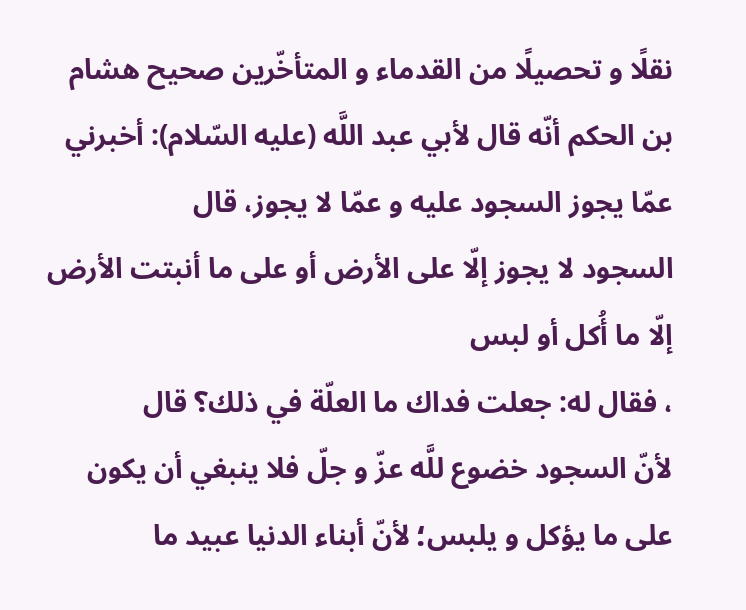نقلًا و تحصيلًا من القدماء و المتأخّرين صحيح هشام بن الحكم أنّه قال لأبي عبد اللَّه (عليه السّلام): أخبرني عمّا يجوز السجود عليه و عمّا لا يجوز، قال
السجود لا يجوز إلّا على الأرض أو على ما أنبتت الأرض إلّا ما أُكل أو لبس
، فقال له: جعلت فداك ما العلّة في ذلك؟ قال
لأنّ السجود خضوع للَّه عزّ و جلّ فلا ينبغي أن يكون على ما يؤكل و يلبس؛ لأنّ أبناء الدنيا عبيد ما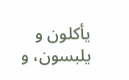يأكلون و يلبسون، و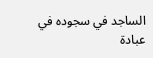الساجد في سجوده في عبادة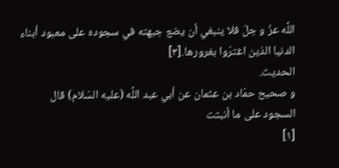اللَّه عزّ و جلّ فلا ينبغي أن يضع جبهته في سجوده على معبود أبناء الدنيا الذين اغترّوا بغرورها.[٣]
الحديث.
و صحيح حمّاد بن عثمان عن أبي عبد اللَّه (عليه السّلام) قال
السجود على ما أنبتت
[١]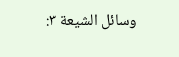وسائل الشيعة ٣: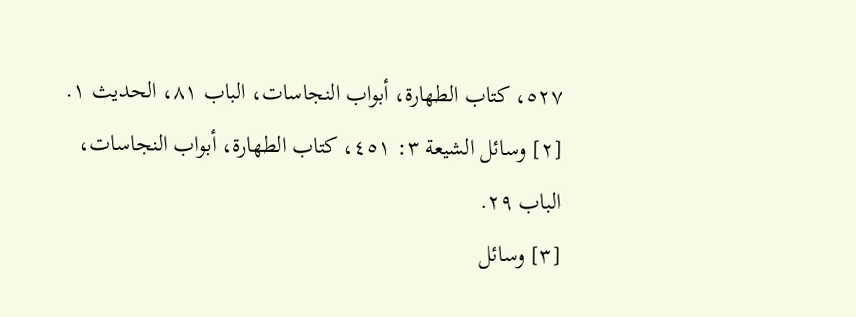٥٢٧، كتاب الطهارة، أبواب النجاسات، الباب ٨١، الحديث ١.
[٢] وسائل الشيعة ٣: ٤٥١، كتاب الطهارة، أبواب النجاسات، الباب ٢٩.
[٣] وسائل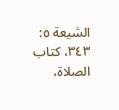الشيعة ٥: ٣٤٣، كتاب الصلاة،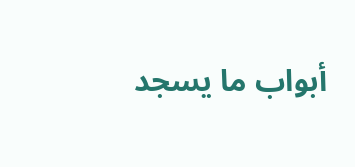أبواب ما يسجد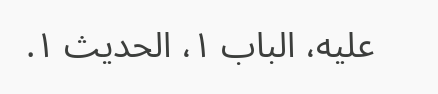عليه، الباب ١، الحديث ١.